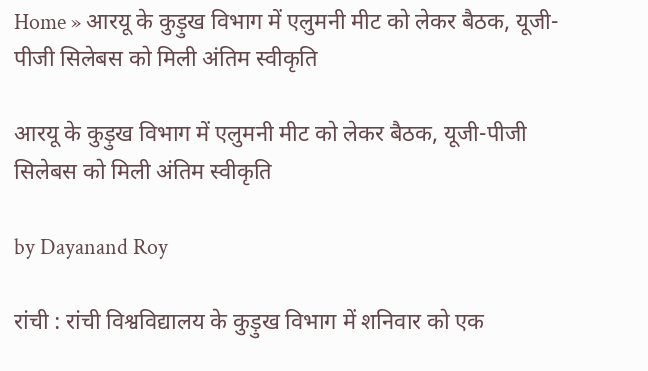Home » आरयू के कुड़ुख विभाग में एलुमनी मीट को लेकर बैठक, यूजी-पीजी सिलेबस को मिली अंतिम स्वीकृति

आरयू के कुड़ुख विभाग में एलुमनी मीट को लेकर बैठक, यूजी-पीजी सिलेबस को मिली अंतिम स्वीकृति

by Dayanand Roy

रांची : रांची विश्वविद्यालय के कुड़ुख विभाग में शनिवार को एक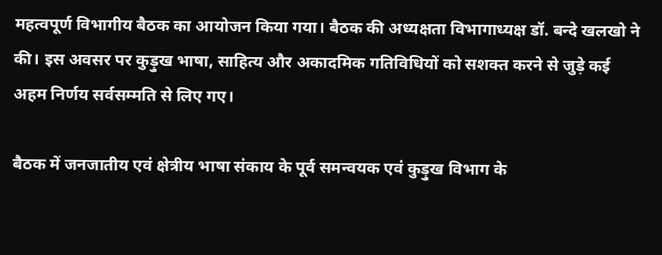महत्वपूर्ण विभागीय बैठक का आयोजन किया गया। बैठक की अध्यक्षता विभागाध्यक्ष डॉ. बन्दे खलखो ने की। इस अवसर पर कुड़ुख भाषा, साहित्य और अकादमिक गतिविधियों को सशक्त करने से जुड़े कई अहम निर्णय सर्वसम्मति से लिए गए।

बैठक में जनजातीय एवं क्षेत्रीय भाषा संकाय के पूर्व समन्वयक एवं कुड़ुख विभाग के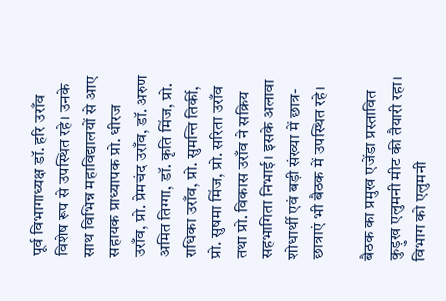पूर्व विभागाध्यक्ष डॉ. हरि उराँव विशेष रूप से उपस्थित रहे। उनके साथ विभिन्न महाविद्यालयों से आए सहायक प्राध्यापक प्रो. धीरज उराँव, प्रो. प्रेमचंद उराँव, डॉ. अरुण अमित तिग्गा, डॉ. कृति मिंज, प्रो. राधिका उराँव, प्रो. सुमन्ति तिर्की, प्रो. सुषमा मिंज, प्रो. सरिता उराँव तथा प्रो. विकास उराँव ने सक्रिय सहभागिता निभाई। इसके अलावा शोधार्थी एवं बड़ी संख्या में छात्र-छात्राएं भी बैठक में उपस्थित रहे।

बैठक का प्रमुख एजेंडा प्रस्तावित कुड़ुख एलुमनी मीट की तैयारी रहा। विभाग को एलुमनी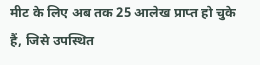मीट के लिए अब तक 25 आलेख प्राप्त हो चुके हैं, जिसे उपस्थित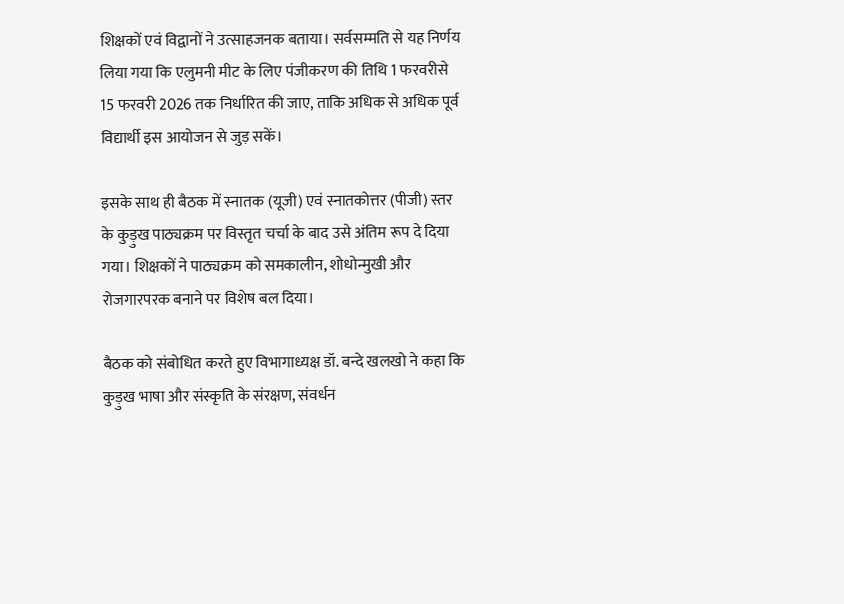शिक्षकों एवं विद्वानों ने उत्साहजनक बताया। सर्वसम्मति से यह निर्णय लिया गया कि एलुमनी मीट के लिए पंजीकरण की तिथि 1 फरवरीसे 15 फरवरी 2026 तक निर्धारित की जाए, ताकि अधिक से अधिक पूर्व विद्यार्थी इस आयोजन से जुड़ सकें।

इसके साथ ही बैठक में स्नातक (यूजी) एवं स्नातकोत्तर (पीजी) स्तर के कुड़ुख पाठ्यक्रम पर विस्तृत चर्चा के बाद उसे अंतिम रूप दे दिया गया। शिक्षकों ने पाठ्यक्रम को समकालीन, शोधोन्मुखी और रोजगारपरक बनाने पर विशेष बल दिया।

बैठक को संबोधित करते हुए विभागाध्यक्ष डॉ. बन्दे खलखो ने कहा कि कुड़ुख भाषा और संस्कृति के संरक्षण, संवर्धन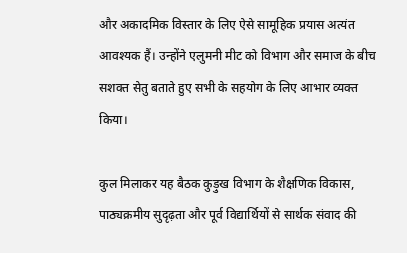और अकादमिक विस्तार के लिए ऐसे सामूहिक प्रयास अत्यंत आवश्यक हैं। उन्होंने एलुमनी मीट को विभाग और समाज के बीच सशक्त सेतु बताते हुए सभी के सहयोग के लिए आभार व्यक्त किया।

कुल मिलाकर यह बैठक कुड़ुख विभाग के शैक्षणिक विकास, पाठ्यक्रमीय सुदृढ़ता और पूर्व विद्यार्थियों से सार्थक संवाद की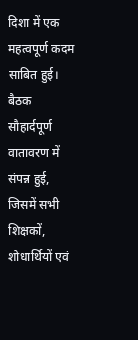दिशा में एक महत्वपूर्ण कदम साबित हुई। बैठक सौहार्दपूर्ण वातावरण में संपन्न हुई, जिसमें सभी शिक्षकों, शोधार्थियों एवं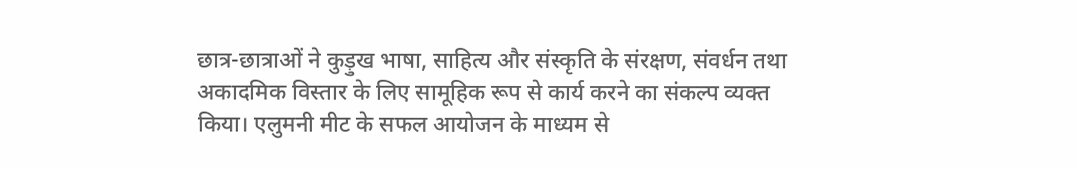छात्र-छात्राओं ने कुड़ुख भाषा, साहित्य और संस्कृति के संरक्षण, संवर्धन तथा अकादमिक विस्तार के लिए सामूहिक रूप से कार्य करने का संकल्प व्यक्त किया। एलुमनी मीट के सफल आयोजन के माध्यम से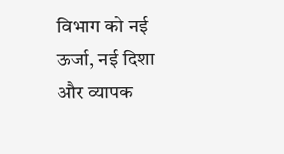विभाग को नई ऊर्जा, नई दिशा और व्यापक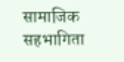सामाजिक सहभागिता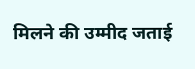मिलने की उम्मीद जताई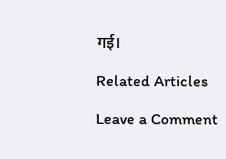गई।

Related Articles

Leave a Comment